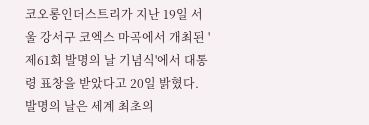코오롱인더스트리가 지난 19일 서울 강서구 코엑스 마곡에서 개최된 '제61회 발명의 날 기념식'에서 대통령 표창을 받았다고 20일 밝혔다.
발명의 날은 세계 최초의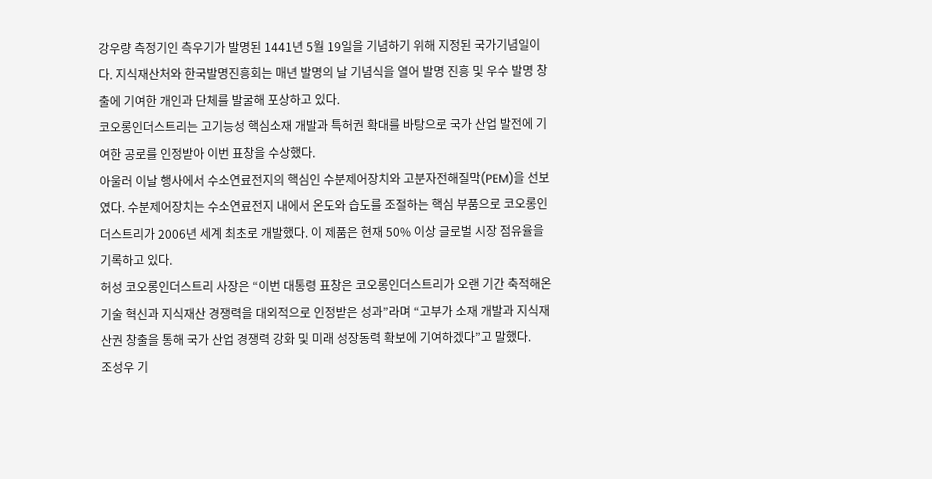강우량 측정기인 측우기가 발명된 1441년 5월 19일을 기념하기 위해 지정된 국가기념일이다. 지식재산처와 한국발명진흥회는 매년 발명의 날 기념식을 열어 발명 진흥 및 우수 발명 창출에 기여한 개인과 단체를 발굴해 포상하고 있다.
코오롱인더스트리는 고기능성 핵심소재 개발과 특허권 확대를 바탕으로 국가 산업 발전에 기여한 공로를 인정받아 이번 표창을 수상했다.
아울러 이날 행사에서 수소연료전지의 핵심인 수분제어장치와 고분자전해질막(PEM)을 선보였다. 수분제어장치는 수소연료전지 내에서 온도와 습도를 조절하는 핵심 부품으로 코오롱인더스트리가 2006년 세계 최초로 개발했다. 이 제품은 현재 50% 이상 글로벌 시장 점유율을 기록하고 있다.
허성 코오롱인더스트리 사장은 “이번 대통령 표창은 코오롱인더스트리가 오랜 기간 축적해온 기술 혁신과 지식재산 경쟁력을 대외적으로 인정받은 성과”라며 “고부가 소재 개발과 지식재산권 창출을 통해 국가 산업 경쟁력 강화 및 미래 성장동력 확보에 기여하겠다”고 말했다.
조성우 기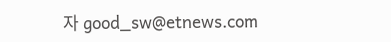자 good_sw@etnews.com